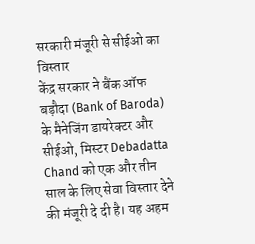सरकारी मंजूरी से सीईओ का विस्तार
केंद्र सरकार ने बैंक ऑफ बड़ौदा (Bank of Baroda) के मैनेजिंग डायरेक्टर और सीईओ, मिस्टर Debadatta Chand को एक और तीन साल के लिए सेवा विस्तार देने की मंजूरी दे दी है। यह अहम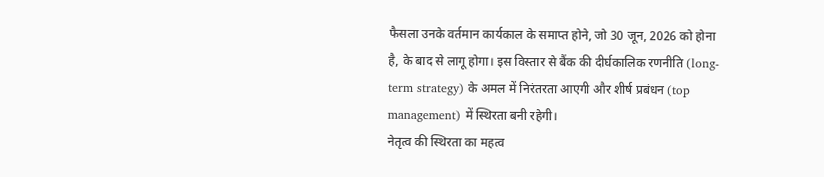फैसला उनके वर्तमान कार्यकाल के समाप्त होने, जो 30 जून, 2026 को होना है, के बाद से लागू होगा। इस विस्तार से बैंक की दीर्घकालिक रणनीति (long-term strategy) के अमल में निरंतरता आएगी और शीर्ष प्रबंधन (top management) में स्थिरता बनी रहेगी।
नेतृत्व की स्थिरता का महत्व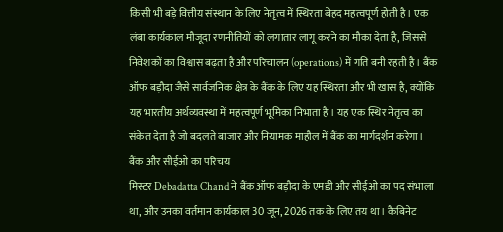किसी भी बड़े वित्तीय संस्थान के लिए नेतृत्व में स्थिरता बेहद महत्वपूर्ण होती है। एक लंबा कार्यकाल मौजूदा रणनीतियों को लगातार लागू करने का मौका देता है, जिससे निवेशकों का विश्वास बढ़ता है और परिचालन (operations) में गति बनी रहती है। बैंक ऑफ बड़ौदा जैसे सार्वजनिक क्षेत्र के बैंक के लिए यह स्थिरता और भी खास है, क्योंकि यह भारतीय अर्थव्यवस्था में महत्वपूर्ण भूमिका निभाता है। यह एक स्थिर नेतृत्व का संकेत देता है जो बदलते बाजार और नियामक माहौल में बैंक का मार्गदर्शन करेगा।
बैंक और सीईओ का परिचय
मिस्टर Debadatta Chand ने बैंक ऑफ बड़ौदा के एमडी और सीईओ का पद संभाला था, और उनका वर्तमान कार्यकाल 30 जून, 2026 तक के लिए तय था। कैबिनेट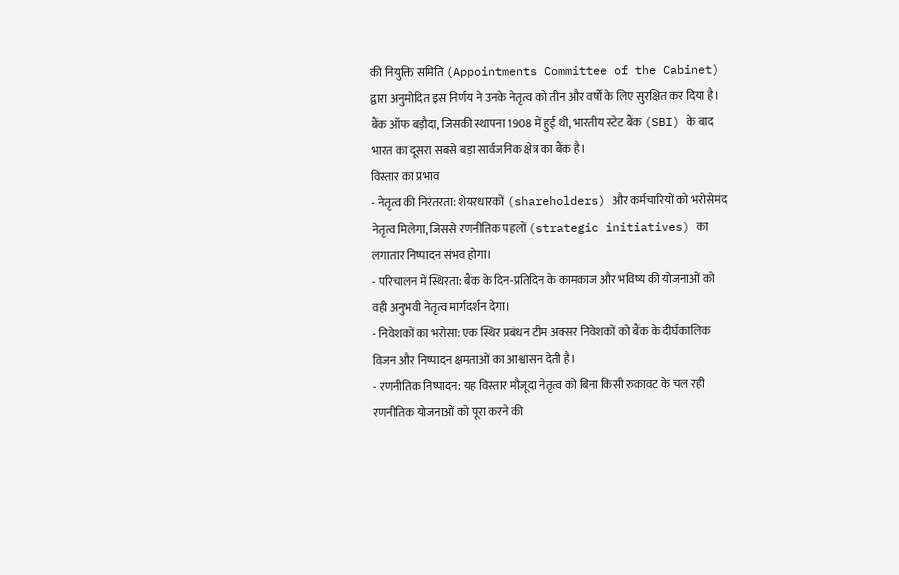की नियुक्ति समिति (Appointments Committee of the Cabinet) द्वारा अनुमोदित इस निर्णय ने उनके नेतृत्व को तीन और वर्षों के लिए सुरक्षित कर दिया है। बैंक ऑफ बड़ौदा, जिसकी स्थापना 1908 में हुई थी, भारतीय स्टेट बैंक (SBI) के बाद भारत का दूसरा सबसे बड़ा सार्वजनिक क्षेत्र का बैंक है।
विस्तार का प्रभाव
- नेतृत्व की निरंतरता: शेयरधारकों (shareholders) और कर्मचारियों को भरोसेमंद नेतृत्व मिलेगा, जिससे रणनीतिक पहलों (strategic initiatives) का लगातार निष्पादन संभव होगा।
- परिचालन में स्थिरता: बैंक के दिन-प्रतिदिन के कामकाज और भविष्य की योजनाओं को वही अनुभवी नेतृत्व मार्गदर्शन देगा।
- निवेशकों का भरोसा: एक स्थिर प्रबंधन टीम अक्सर निवेशकों को बैंक के दीर्घकालिक विजन और निष्पादन क्षमताओं का आश्वासन देती है।
- रणनीतिक निष्पादन: यह विस्तार मौजूदा नेतृत्व को बिना किसी रुकावट के चल रही रणनीतिक योजनाओं को पूरा करने की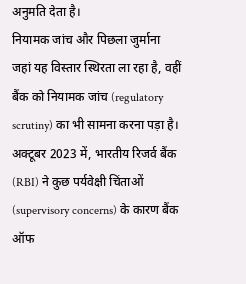अनुमति देता है।
नियामक जांच और पिछला जुर्माना
जहां यह विस्तार स्थिरता ला रहा है, वहीं बैंक को नियामक जांच (regulatory scrutiny) का भी सामना करना पड़ा है। अक्टूबर 2023 में, भारतीय रिजर्व बैंक (RBI) ने कुछ पर्यवेक्षी चिंताओं (supervisory concerns) के कारण बैंक ऑफ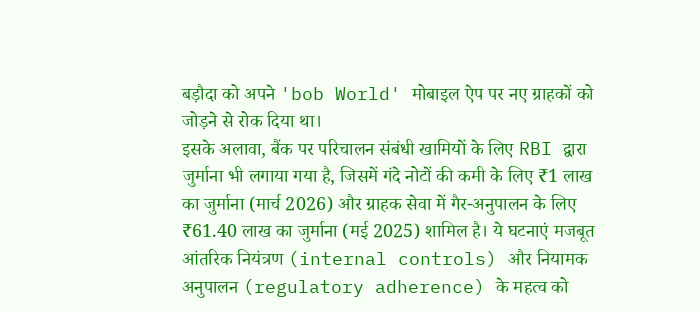बड़ौदा को अपने 'bob World' मोबाइल ऐप पर नए ग्राहकों को जोड़ने से रोक दिया था।
इसके अलावा, बैंक पर परिचालन संबंधी खामियों के लिए RBI द्वारा जुर्माना भी लगाया गया है, जिसमें गंदे नोटों की कमी के लिए ₹1 लाख का जुर्माना (मार्च 2026) और ग्राहक सेवा में गैर-अनुपालन के लिए ₹61.40 लाख का जुर्माना (मई 2025) शामिल है। ये घटनाएं मजबूत आंतरिक नियंत्रण (internal controls) और नियामक अनुपालन (regulatory adherence) के महत्व को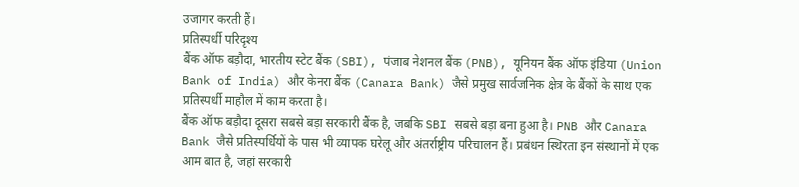उजागर करती हैं।
प्रतिस्पर्धी परिदृश्य
बैंक ऑफ बड़ौदा, भारतीय स्टेट बैंक (SBI), पंजाब नेशनल बैंक (PNB), यूनियन बैंक ऑफ इंडिया (Union Bank of India) और केनरा बैंक (Canara Bank) जैसे प्रमुख सार्वजनिक क्षेत्र के बैंकों के साथ एक प्रतिस्पर्धी माहौल में काम करता है।
बैंक ऑफ बड़ौदा दूसरा सबसे बड़ा सरकारी बैंक है, जबकि SBI सबसे बड़ा बना हुआ है। PNB और Canara Bank जैसे प्रतिस्पर्धियों के पास भी व्यापक घरेलू और अंतर्राष्ट्रीय परिचालन हैं। प्रबंधन स्थिरता इन संस्थानों में एक आम बात है, जहां सरकारी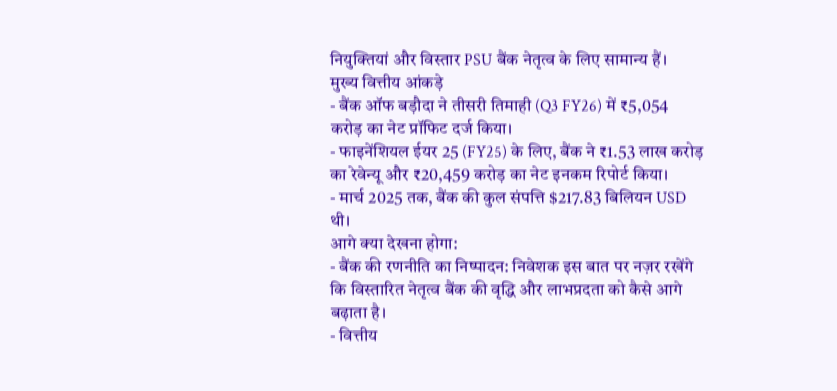नियुक्तियां और विस्तार PSU बैंक नेतृत्व के लिए सामान्य हैं।
मुख्य वित्तीय आंकड़े
- बैंक ऑफ बड़ौदा ने तीसरी तिमाही (Q3 FY26) में ₹5,054 करोड़ का नेट प्रॉफिट दर्ज किया।
- फाइनेंशियल ईयर 25 (FY25) के लिए, बैंक ने ₹1.53 लाख करोड़ का रेवेन्यू और ₹20,459 करोड़ का नेट इनकम रिपोर्ट किया।
- मार्च 2025 तक, बैंक की कुल संपत्ति $217.83 बिलियन USD थी।
आगे क्या देखना होगा:
- बैंक की रणनीति का निष्पादन: निवेशक इस बात पर नज़र रखेंगे कि विस्तारित नेतृत्व बैंक की वृद्धि और लाभप्रदता को कैसे आगे बढ़ाता है।
- वित्तीय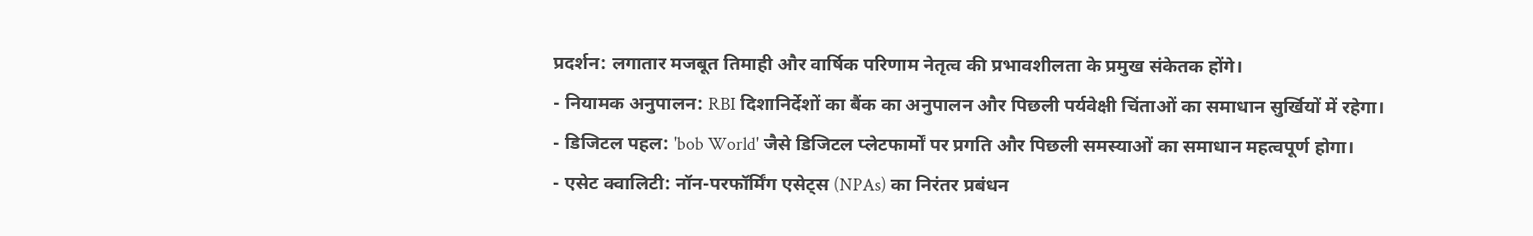प्रदर्शन: लगातार मजबूत तिमाही और वार्षिक परिणाम नेतृत्व की प्रभावशीलता के प्रमुख संकेतक होंगे।
- नियामक अनुपालन: RBI दिशानिर्देशों का बैंक का अनुपालन और पिछली पर्यवेक्षी चिंताओं का समाधान सुर्खियों में रहेगा।
- डिजिटल पहल: 'bob World' जैसे डिजिटल प्लेटफार्मों पर प्रगति और पिछली समस्याओं का समाधान महत्वपूर्ण होगा।
- एसेट क्वालिटी: नॉन-परफॉर्मिंग एसेट्स (NPAs) का निरंतर प्रबंधन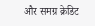और समग्र क्रेडिट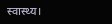स्वास्थ्य।